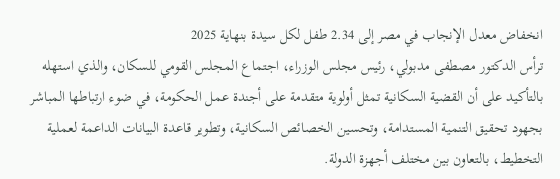انخفاض معدل الإنجاب في مصر إلى 2.34 طفل لكل سيدة بنهاية 2025
ترأس الدكتور مصطفى مدبولي، رئيس مجلس الوزراء، اجتماع المجلس القومي للسكان، والذي استهله بالتأكيد على أن القضية السكانية تمثل أولوية متقدمة على أجندة عمل الحكومة، في ضوء ارتباطها المباشر بجهود تحقيق التنمية المستدامة، وتحسين الخصائص السكانية، وتطوير قاعدة البيانات الداعمة لعملية التخطيط، بالتعاون بين مختلف أجهزة الدولة.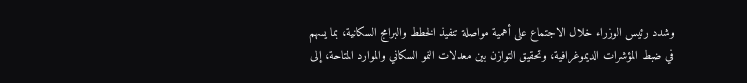وشدد رئيس الوزراء خلال الاجتماع على أهمية مواصلة تنفيذ الخطط والبرامج السكانية، بما يسهم في ضبط المؤشرات الديموغرافية، وتحقيق التوازن بين معدلات النمو السكاني والموارد المتاحة، إلى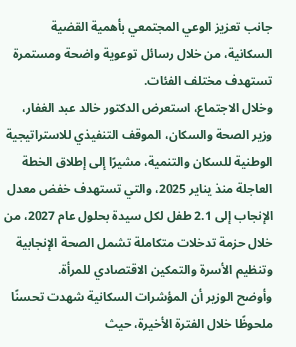جانب تعزيز الوعي المجتمعي بأهمية القضية السكانية، من خلال رسائل توعوية واضحة ومستمرة تستهدف مختلف الفئات.
وخلال الاجتماع، استعرض الدكتور خالد عبد الغفار، وزير الصحة والسكان، الموقف التنفيذي للاستراتيجية الوطنية للسكان والتنمية، مشيرًا إلى إطلاق الخطة العاجلة منذ يناير 2025، والتي تستهدف خفض معدل الإنجاب إلى 2.1 طفل لكل سيدة بحلول عام 2027، من خلال حزمة تدخلات متكاملة تشمل الصحة الإنجابية وتنظيم الأسرة والتمكين الاقتصادي للمرأة.
وأوضح الوزير أن المؤشرات السكانية شهدت تحسنًا ملحوظًا خلال الفترة الأخيرة، حيث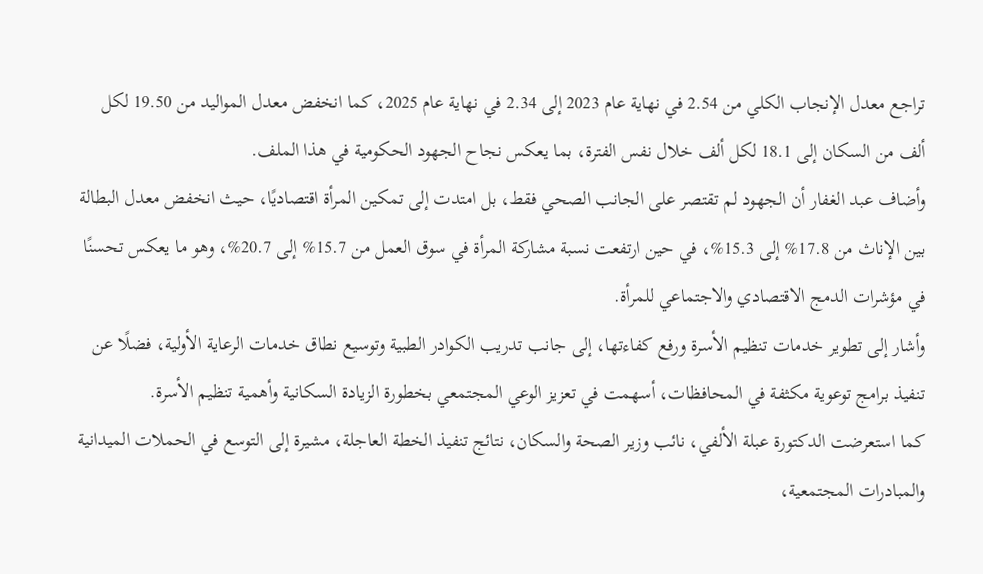تراجع معدل الإنجاب الكلي من 2.54 في نهاية عام 2023 إلى 2.34 في نهاية عام 2025، كما انخفض معدل المواليد من 19.50 لكل ألف من السكان إلى 18.1 لكل ألف خلال نفس الفترة، بما يعكس نجاح الجهود الحكومية في هذا الملف.
وأضاف عبد الغفار أن الجهود لم تقتصر على الجانب الصحي فقط، بل امتدت إلى تمكين المرأة اقتصاديًا، حيث انخفض معدل البطالة بين الإناث من 17.8% إلى 15.3%، في حين ارتفعت نسبة مشاركة المرأة في سوق العمل من 15.7% إلى 20.7%، وهو ما يعكس تحسنًا في مؤشرات الدمج الاقتصادي والاجتماعي للمرأة.
وأشار إلى تطوير خدمات تنظيم الأسرة ورفع كفاءتها، إلى جانب تدريب الكوادر الطبية وتوسيع نطاق خدمات الرعاية الأولية، فضلًا عن تنفيذ برامج توعوية مكثفة في المحافظات، أسهمت في تعزيز الوعي المجتمعي بخطورة الزيادة السكانية وأهمية تنظيم الأسرة.
كما استعرضت الدكتورة عبلة الألفي، نائب وزير الصحة والسكان، نتائج تنفيذ الخطة العاجلة، مشيرة إلى التوسع في الحملات الميدانية والمبادرات المجتمعية،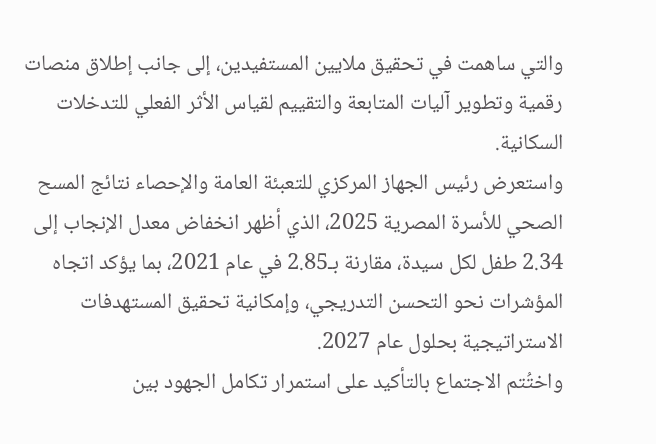والتي ساهمت في تحقيق ملايين المستفيدين، إلى جانب إطلاق منصات رقمية وتطوير آليات المتابعة والتقييم لقياس الأثر الفعلي للتدخلات السكانية.
واستعرض رئيس الجهاز المركزي للتعبئة العامة والإحصاء نتائج المسح الصحي للأسرة المصرية 2025، الذي أظهر انخفاض معدل الإنجاب إلى 2.34 طفل لكل سيدة، مقارنة بـ2.85 في عام 2021، بما يؤكد اتجاه المؤشرات نحو التحسن التدريجي، وإمكانية تحقيق المستهدفات الاستراتيجية بحلول عام 2027.
واختُتم الاجتماع بالتأكيد على استمرار تكامل الجهود بين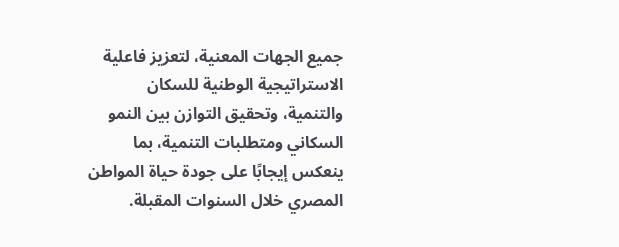جميع الجهات المعنية، لتعزيز فاعلية الاستراتيجية الوطنية للسكان والتنمية، وتحقيق التوازن بين النمو السكاني ومتطلبات التنمية، بما ينعكس إيجابًا على جودة حياة المواطن المصري خلال السنوات المقبلة.